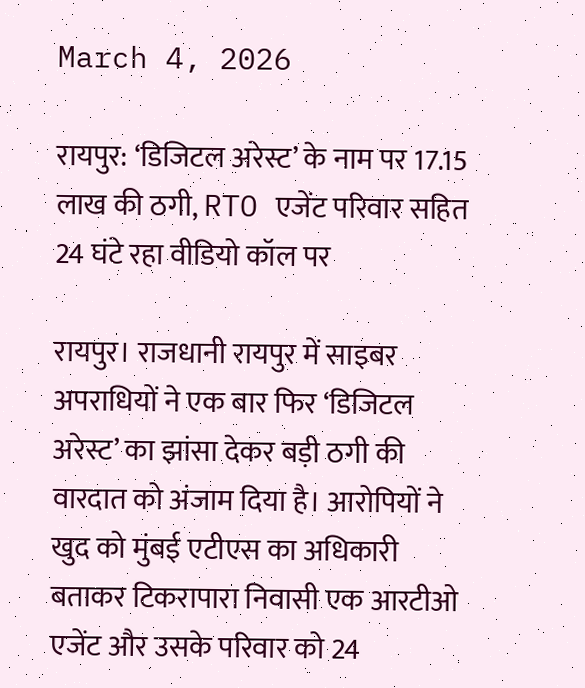March 4, 2026

रायपुर: ‘डिजिटल अरेस्ट’ के नाम पर 17.15 लाख की ठगी, RTO एजेंट परिवार सहित 24 घंटे रहा वीडियो कॉल पर

रायपुर। राजधानी रायपुर में साइबर अपराधियों ने एक बार फिर ‘डिजिटल अरेस्ट’ का झांसा देकर बड़ी ठगी की वारदात को अंजाम दिया है। आरोपियों ने खुद को मुंबई एटीएस का अधिकारी बताकर टिकरापारा निवासी एक आरटीओ एजेंट और उसके परिवार को 24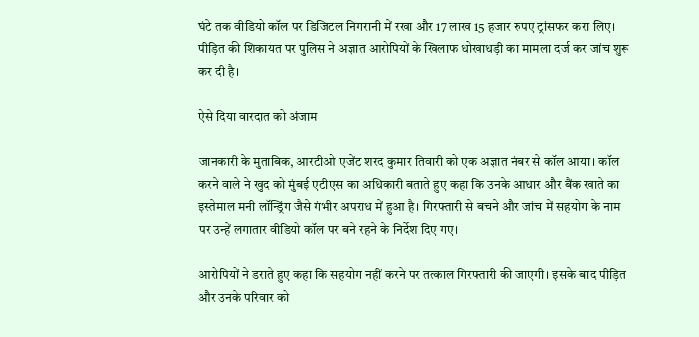घंटे तक वीडियो कॉल पर डिजिटल निगरानी में रखा और 17 लाख 15 हजार रुपए ट्रांसफर करा लिए। पीड़ित की शिकायत पर पुलिस ने अज्ञात आरोपियों के खिलाफ धोखाधड़ी का मामला दर्ज कर जांच शुरू कर दी है।

ऐसे दिया वारदात को अंजाम

जानकारी के मुताबिक, आरटीओ एजेंट शरद कुमार तिवारी को एक अज्ञात नंबर से कॉल आया। कॉल करने वाले ने खुद को मुंबई एटीएस का अधिकारी बताते हुए कहा कि उनके आधार और बैंक खाते का इस्तेमाल मनी लॉन्ड्रिंग जैसे गंभीर अपराध में हुआ है। गिरफ्तारी से बचने और जांच में सहयोग के नाम पर उन्हें लगातार वीडियो कॉल पर बने रहने के निर्देश दिए गए।

आरोपियों ने डराते हुए कहा कि सहयोग नहीं करने पर तत्काल गिरफ्तारी की जाएगी। इसके बाद पीड़ित और उनके परिवार को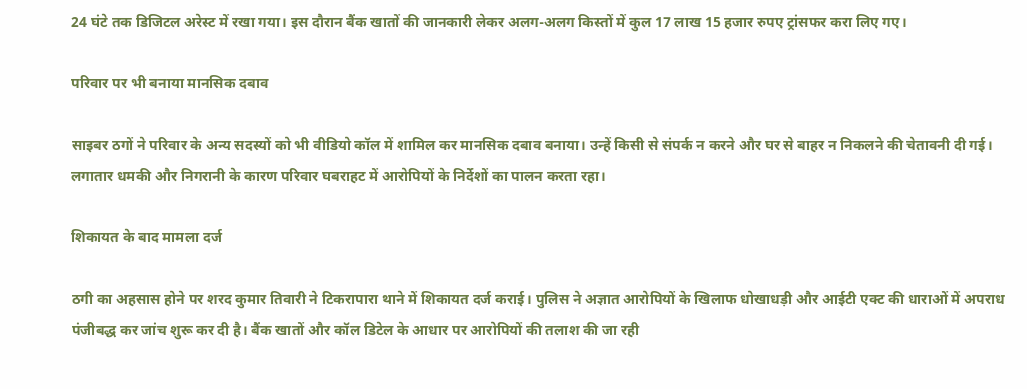24 घंटे तक डिजिटल अरेस्ट में रखा गया। इस दौरान बैंक खातों की जानकारी लेकर अलग-अलग किस्तों में कुल 17 लाख 15 हजार रुपए ट्रांसफर करा लिए गए।

परिवार पर भी बनाया मानसिक दबाव

साइबर ठगों ने परिवार के अन्य सदस्यों को भी वीडियो कॉल में शामिल कर मानसिक दबाव बनाया। उन्हें किसी से संपर्क न करने और घर से बाहर न निकलने की चेतावनी दी गई। लगातार धमकी और निगरानी के कारण परिवार घबराहट में आरोपियों के निर्देशों का पालन करता रहा।

शिकायत के बाद मामला दर्ज

ठगी का अहसास होने पर शरद कुमार तिवारी ने टिकरापारा थाने में शिकायत दर्ज कराई। पुलिस ने अज्ञात आरोपियों के खिलाफ धोखाधड़ी और आईटी एक्ट की धाराओं में अपराध पंजीबद्ध कर जांच शुरू कर दी है। बैंक खातों और कॉल डिटेल के आधार पर आरोपियों की तलाश की जा रही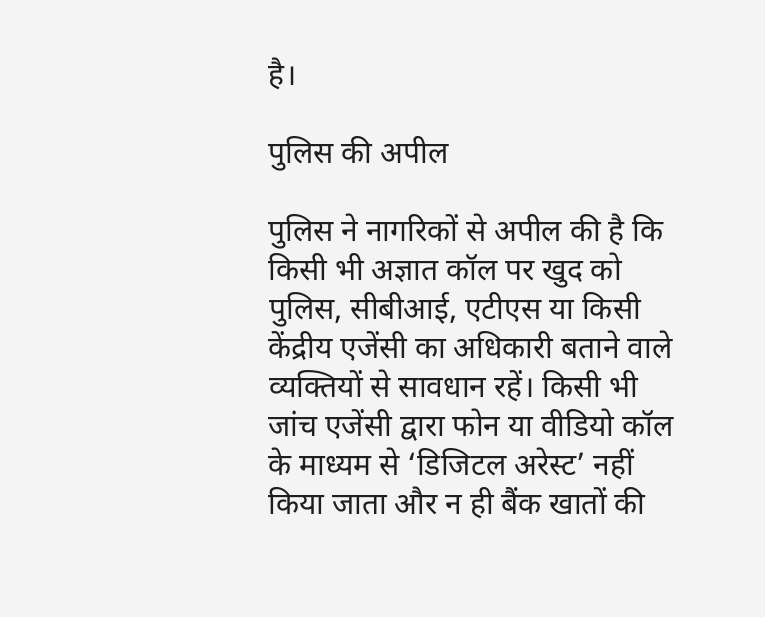है।

पुलिस की अपील

पुलिस ने नागरिकों से अपील की है कि किसी भी अज्ञात कॉल पर खुद को पुलिस, सीबीआई, एटीएस या किसी केंद्रीय एजेंसी का अधिकारी बताने वाले व्यक्तियों से सावधान रहें। किसी भी जांच एजेंसी द्वारा फोन या वीडियो कॉल के माध्यम से ‘डिजिटल अरेस्ट’ नहीं किया जाता और न ही बैंक खातों की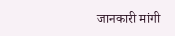जानकारी मांगी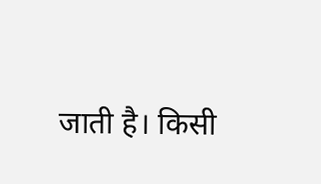जाती है। किसी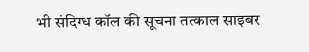भी संदिग्ध कॉल की सूचना तत्काल साइबर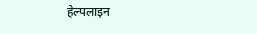हेल्पलाइन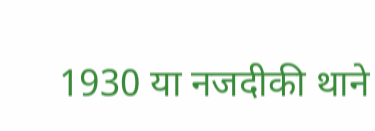1930 या नजदीकी थाने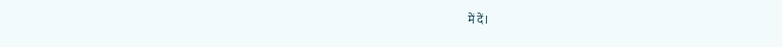में दें।